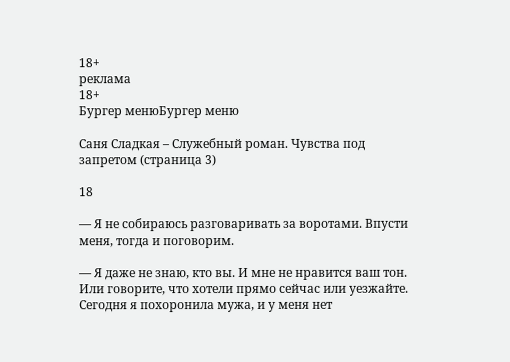18+
реклама
18+
Бургер менюБургер меню

Саня Сладкая – Служебный роман. Чувства под запретом (страница 3)

18

— Я не собираюсь разговаривать за воротами. Впусти меня, тогда и поговорим.

— Я даже не знаю, кто вы. И мне не нравится ваш тон. Или говорите, что хотели прямо сейчас или уезжайте. Сегодня я похоронила мужа, и у меня нет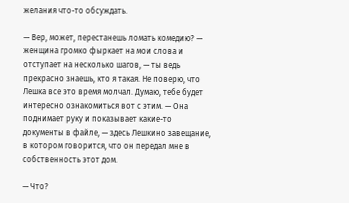желания что-то обсуждать.

— Вер, может, перестанешь ломать комедию? — женщина громко фыркает на мои слова и отступает на несколько шагов, — ты ведь прекрасно знаешь, кто я такая. Не поверю, что Лешка все это время молчал. Думаю, тебе будет интересно ознакомиться вот с этим. — Она поднимает руку и показывает какие-то документы в файле, — здесь Лешкино завещание, в котором говорится, что он передал мне в собственность этот дом.

— Что?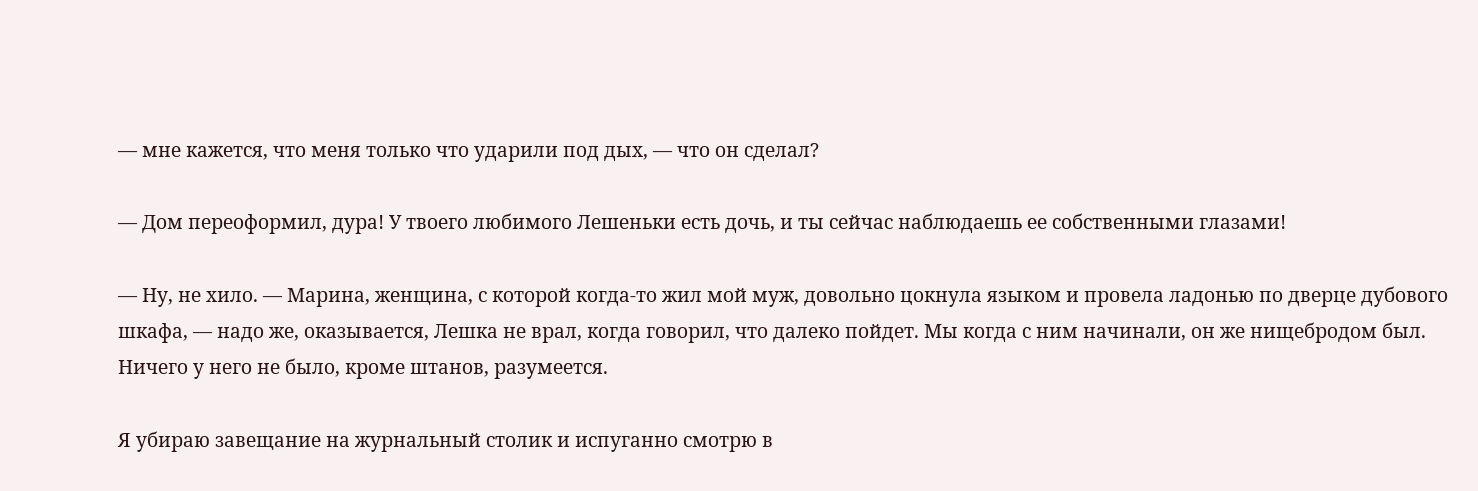— мне кажется, что меня только что ударили под дых, — что он сделал?

— Дом переоформил, дура! У твоего любимого Лешеньки есть дочь, и ты сейчас наблюдаешь ее собственными глазами!

— Ну, не хило. — Марина, женщина, с которой когда-то жил мой муж, довольно цокнула языком и провела ладонью по дверце дубового шкафа, — надо же, оказывается, Лешка не врал, когда говорил, что далеко пойдет. Мы когда с ним начинали, он же нищебродом был. Ничего у него не было, кроме штанов, разумеется.

Я убираю завещание на журнальный столик и испуганно смотрю в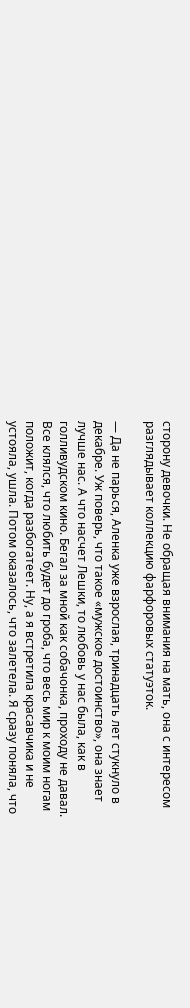сторону девочки. Не обращая внимания на мать, она с интересом разглядывает коллекцию фарфоровых статуэток.

— Да не парься, Аленка уже взрослая, тринадцать лет стукнуло в декабре. Уж поверь, что такое «мужское достоинство», она знает лучше нас. А что насчет Лешки, то любовь у нас была, как в голливудском кино. Бегал за мной как собачонка, проходу не давал. Все клялся, что любить будет до гроба, что весь мир к моим ногам положит, когда разбогатеет. Ну, а я встретила красавчика и не устояла, ушла. Потом оказалось, что залетела. Я сразу поняла, что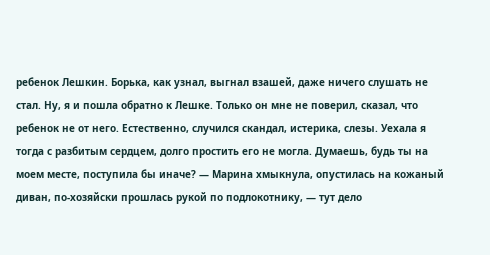ребенок Лешкин. Борька, как узнал, выгнал взашей, даже ничего слушать не стал. Ну, я и пошла обратно к Лешке. Только он мне не поверил, сказал, что ребенок не от него. Естественно, случился скандал, истерика, слезы. Уехала я тогда с разбитым сердцем, долго простить его не могла. Думаешь, будь ты на моем месте, поступила бы иначе? — Марина хмыкнула, опустилась на кожаный диван, по-хозяйски прошлась рукой по подлокотнику, — тут дело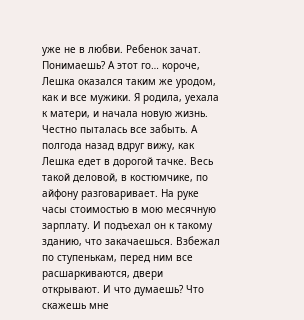уже не в любви. Ребенок зачат. Понимаешь? А этот го… короче, Лешка оказался таким же уродом, как и все мужики. Я родила, уехала к матери, и начала новую жизнь. Честно пыталась все забыть. А полгода назад вдруг вижу, как Лешка едет в дорогой тачке. Весь такой деловой, в костюмчике, по айфону разговаривает. На руке часы стоимостью в мою месячную зарплату. И подъехал он к такому зданию, что закачаешься. Взбежал по ступенькам, перед ним все расшаркиваются, двери открывают. И что думаешь? Что скажешь мне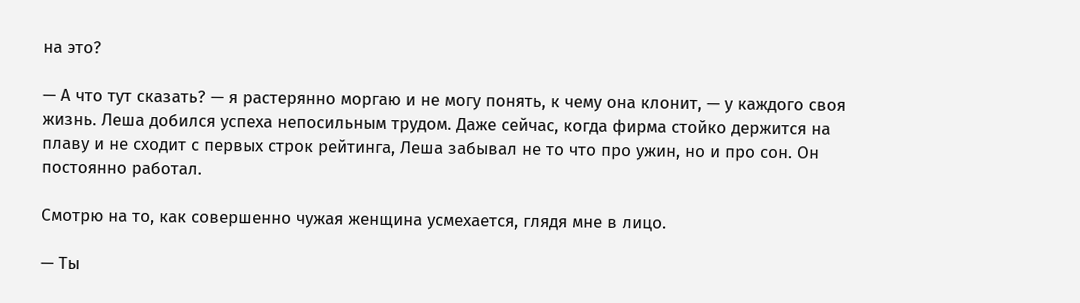на это?

— А что тут сказать? — я растерянно моргаю и не могу понять, к чему она клонит, — у каждого своя жизнь. Леша добился успеха непосильным трудом. Даже сейчас, когда фирма стойко держится на плаву и не сходит с первых строк рейтинга, Леша забывал не то что про ужин, но и про сон. Он постоянно работал.

Смотрю на то, как совершенно чужая женщина усмехается, глядя мне в лицо.

— Ты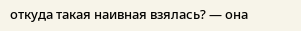откуда такая наивная взялась? — она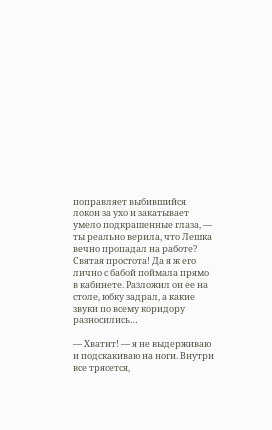поправляет выбившийся локон за ухо и закатывает умело подкрашенные глаза, — ты реально верила, что Лешка вечно пропадал на работе? Святая простота! Да я ж его лично с бабой поймала прямо в кабинете. Разложил он ее на столе, юбку задрал, а какие звуки по всему коридору разносились…

— Хватит! — я не выдерживаю и подскакиваю на ноги. Внутри все трясется,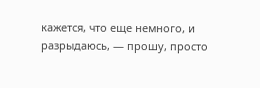кажется, что еще немного, и разрыдаюсь, — прошу, просто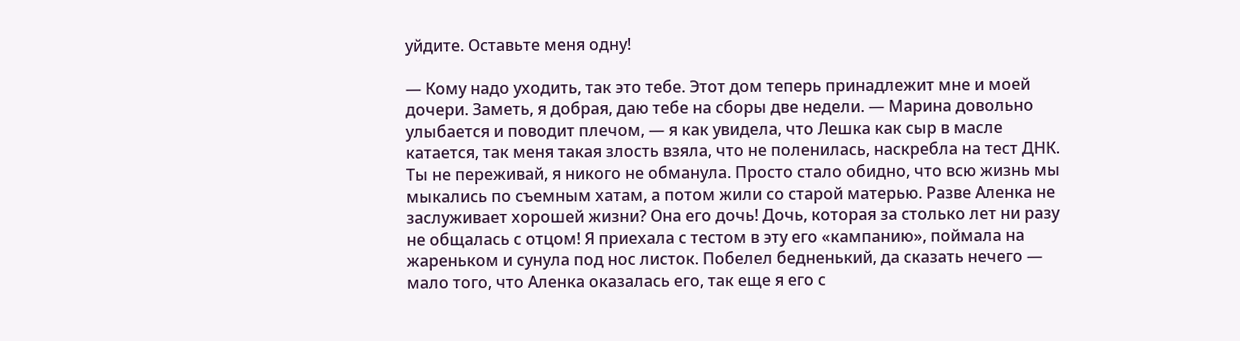уйдите. Оставьте меня одну!

— Кому надо уходить, так это тебе. Этот дом теперь принадлежит мне и моей дочери. Заметь, я добрая, даю тебе на сборы две недели. — Марина довольно улыбается и поводит плечом, — я как увидела, что Лешка как сыр в масле катается, так меня такая злость взяла, что не поленилась, наскребла на тест ДНК. Ты не переживай, я никого не обманула. Просто стало обидно, что всю жизнь мы мыкались по съемным хатам, а потом жили со старой матерью. Разве Аленка не заслуживает хорошей жизни? Она его дочь! Дочь, которая за столько лет ни разу не общалась с отцом! Я приехала с тестом в эту его «кампанию», поймала на жареньком и сунула под нос листок. Побелел бедненький, да сказать нечего — мало того, что Аленка оказалась его, так еще я его с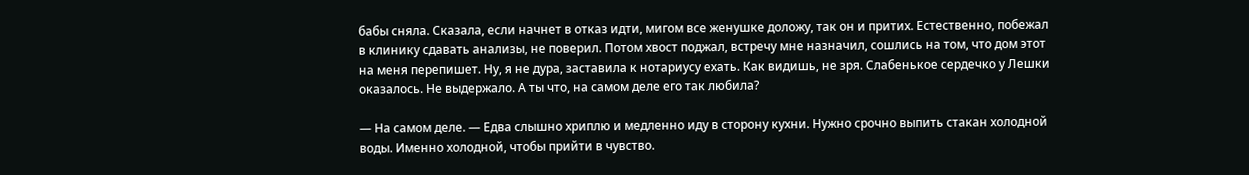бабы сняла. Сказала, если начнет в отказ идти, мигом все женушке доложу, так он и притих. Естественно, побежал в клинику сдавать анализы, не поверил. Потом хвост поджал, встречу мне назначил, сошлись на том, что дом этот на меня перепишет. Ну, я не дура, заставила к нотариусу ехать. Как видишь, не зря. Слабенькое сердечко у Лешки оказалось. Не выдержало. А ты что, на самом деле его так любила?

— На самом деле. — Едва слышно хриплю и медленно иду в сторону кухни. Нужно срочно выпить стакан холодной воды. Именно холодной, чтобы прийти в чувство.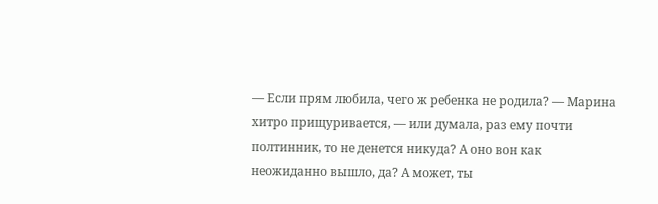— Если прям любила, чего ж ребенка не родила? — Марина хитро прищуривается, — или думала, раз ему почти полтинник, то не денется никуда? А оно вон как неожиданно вышло, да? А может, ты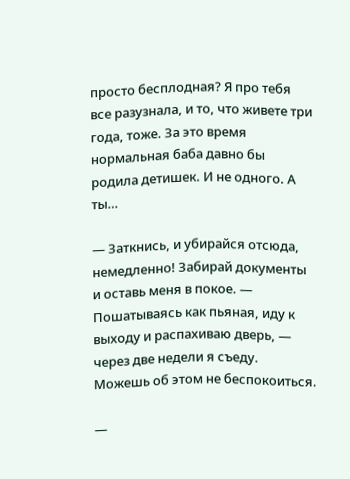просто бесплодная? Я про тебя все разузнала, и то, что живете три года, тоже. За это время нормальная баба давно бы родила детишек. И не одного. А ты…

— Заткнись, и убирайся отсюда, немедленно! Забирай документы и оставь меня в покое. — Пошатываясь как пьяная, иду к выходу и распахиваю дверь, — через две недели я съеду. Можешь об этом не беспокоиться.

—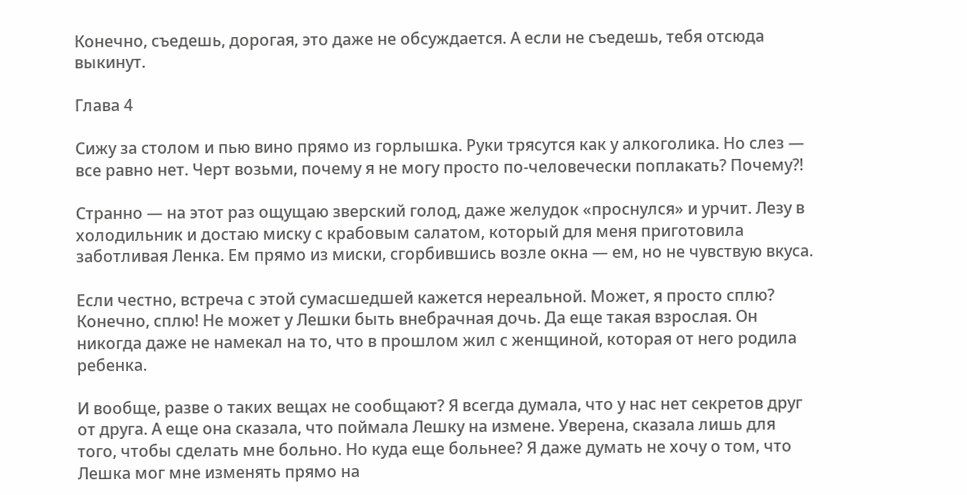Конечно, съедешь, дорогая, это даже не обсуждается. А если не съедешь, тебя отсюда выкинут.

Глава 4

Сижу за столом и пью вино прямо из горлышка. Руки трясутся как у алкоголика. Но слез — все равно нет. Черт возьми, почему я не могу просто по-человечески поплакать? Почему⁈

Странно — на этот раз ощущаю зверский голод, даже желудок «проснулся» и урчит. Лезу в холодильник и достаю миску с крабовым салатом, который для меня приготовила заботливая Ленка. Ем прямо из миски, сгорбившись возле окна — ем, но не чувствую вкуса.

Если честно, встреча с этой сумасшедшей кажется нереальной. Может, я просто сплю? Конечно, сплю! Не может у Лешки быть внебрачная дочь. Да еще такая взрослая. Он никогда даже не намекал на то, что в прошлом жил с женщиной, которая от него родила ребенка.

И вообще, разве о таких вещах не сообщают? Я всегда думала, что у нас нет секретов друг от друга. А еще она сказала, что поймала Лешку на измене. Уверена, сказала лишь для того, чтобы сделать мне больно. Но куда еще больнее? Я даже думать не хочу о том, что Лешка мог мне изменять прямо на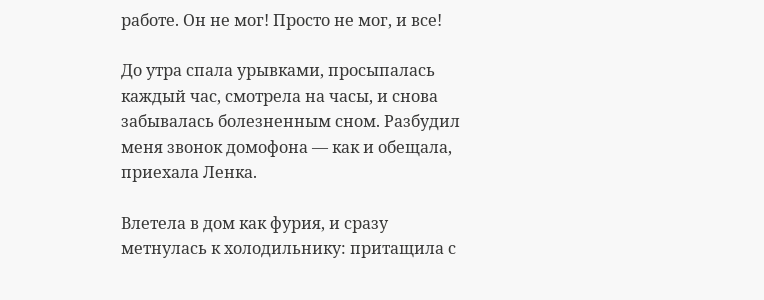работе. Он не мог! Просто не мог, и все!

До утра спала урывками, просыпалась каждый час, смотрела на часы, и снова забывалась болезненным сном. Разбудил меня звонок домофона — как и обещала, приехала Ленка.

Влетела в дом как фурия, и сразу метнулась к холодильнику: притащила с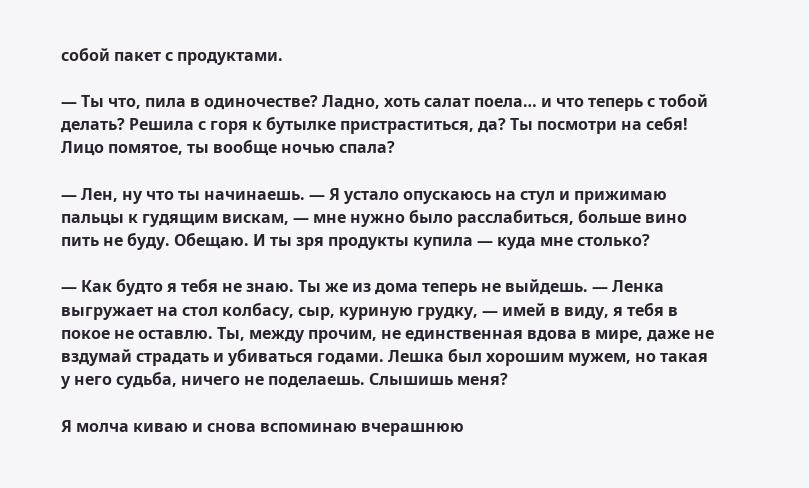собой пакет с продуктами.

— Ты что, пила в одиночестве? Ладно, хоть салат поела… и что теперь с тобой делать? Решила с горя к бутылке пристраститься, да? Ты посмотри на себя! Лицо помятое, ты вообще ночью спала?

— Лен, ну что ты начинаешь. — Я устало опускаюсь на стул и прижимаю пальцы к гудящим вискам, — мне нужно было расслабиться, больше вино пить не буду. Обещаю. И ты зря продукты купила — куда мне столько?

— Как будто я тебя не знаю. Ты же из дома теперь не выйдешь. — Ленка выгружает на стол колбасу, сыр, куриную грудку, — имей в виду, я тебя в покое не оставлю. Ты, между прочим, не единственная вдова в мире, даже не вздумай страдать и убиваться годами. Лешка был хорошим мужем, но такая у него судьба, ничего не поделаешь. Слышишь меня?

Я молча киваю и снова вспоминаю вчерашнюю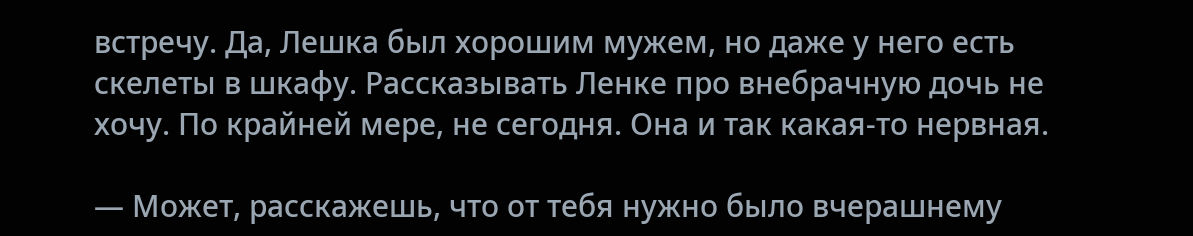встречу. Да, Лешка был хорошим мужем, но даже у него есть скелеты в шкафу. Рассказывать Ленке про внебрачную дочь не хочу. По крайней мере, не сегодня. Она и так какая-то нервная.

— Может, расскажешь, что от тебя нужно было вчерашнему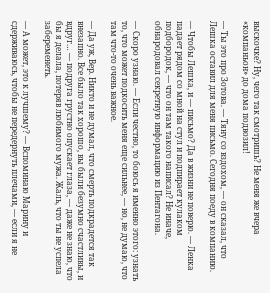выскочке? Ну, чего так смотришь? Не меня же вчера «компаньон» до дома подвозил!

— Ты это про Зотова. — Тяну со вздохом, — он сказал, что Лешка оставил для меня письмо. Сегодня поеду в компанию.

— Чтобы Лешка, и — письмо? Да в жизни не поверю. — Ленка падает рядом со мной на стул и подпирает кулаком подбородок, — что он там такого написал? Не иначе, обнародовал секретную информацию из Пентагона.

— Скоро узнаю. — Если честно, то боюсь я именно этого: узнать то, что может подкосить меня еще сильнее, — но, не думаю, что там что-то очень важное.

— Да уж, Вер. Никто и не думал, что смерть подкрадется так внезапно. Все было так хорошо, вы были безумно счастливы, и вдруг… — подруга грустно опускает глаза, — даже не знаю, что бы я делала, потеряв любимого мужа. Жаль, что ты не успела забеременеть.

— А может, это к лучшему? — Вспоминаю Марину и сдерживаюсь, чтобы не передернуть плечами, — если я не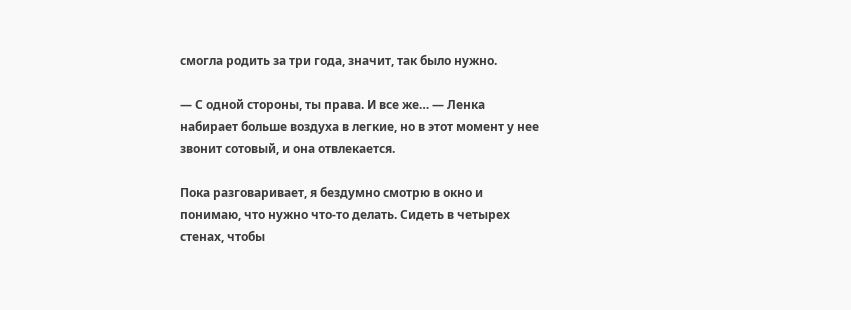смогла родить за три года, значит, так было нужно.

— С одной стороны, ты права. И все же… — Ленка набирает больше воздуха в легкие, но в этот момент у нее звонит сотовый, и она отвлекается.

Пока разговаривает, я бездумно смотрю в окно и понимаю, что нужно что-то делать. Сидеть в четырех стенах, чтобы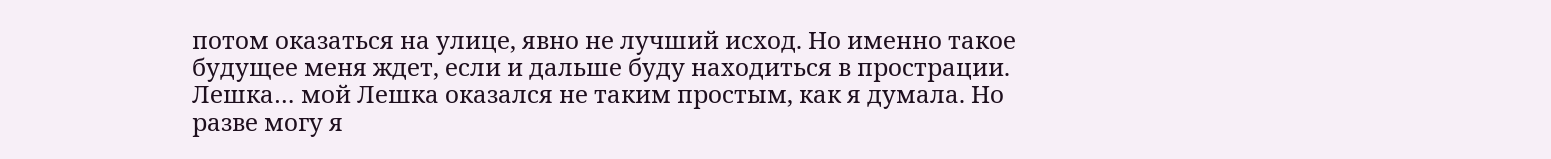потом оказаться на улице, явно не лучший исход. Но именно такое будущее меня ждет, если и дальше буду находиться в прострации. Лешка… мой Лешка оказался не таким простым, как я думала. Но разве могу я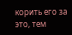корить его за это, тем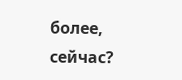более, сейчас?